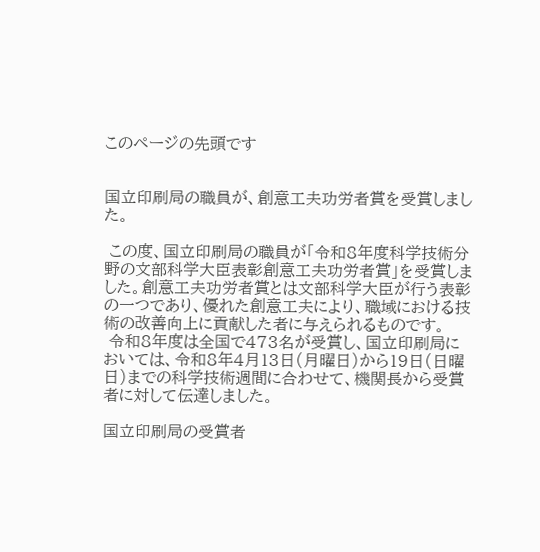このページの先頭です


国立印刷局の職員が、創意工夫功労者賞を受賞しました。

 この度、国立印刷局の職員が「令和8年度科学技術分野の文部科学大臣表彰創意工夫功労者賞」を受賞しました。創意工夫功労者賞とは文部科学大臣が行う表彰の一つであり、優れた創意工夫により、職域における技術の改善向上に貢献した者に与えられるものです。
 令和8年度は全国で473名が受賞し、国立印刷局においては、令和8年4月13日(月曜日)から19日(日曜日)までの科学技術週間に合わせて、機関長から受賞者に対して伝達しました。

国立印刷局の受賞者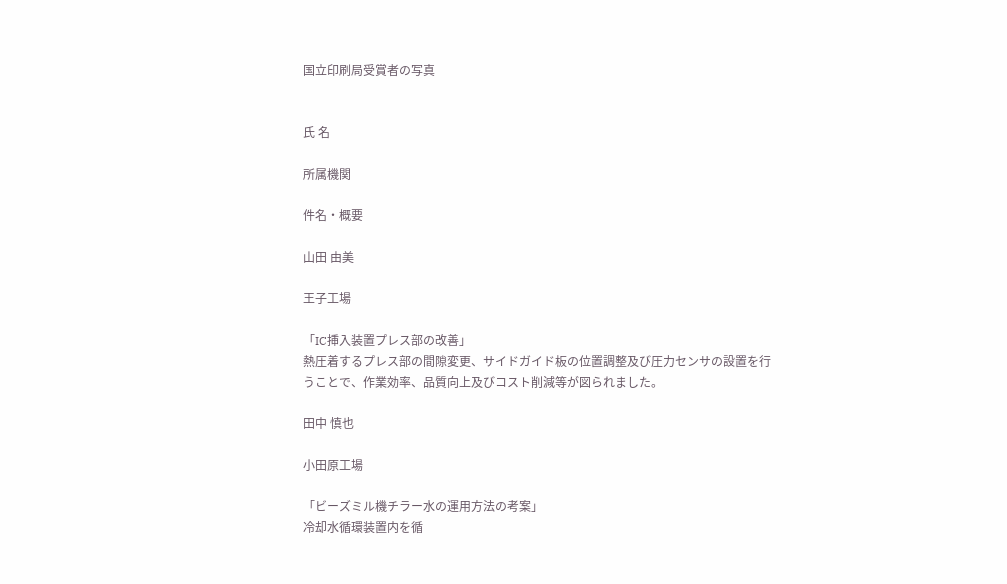国立印刷局受賞者の写真


氏 名

所属機関

件名・概要

山田 由美

王子工場

「IC挿入装置プレス部の改善」
熱圧着するプレス部の間隙変更、サイドガイド板の位置調整及び圧力センサの設置を行うことで、作業効率、品質向上及びコスト削減等が図られました。

田中 慎也

小田原工場

「ビーズミル機チラー水の運用方法の考案」
冷却水循環装置内を循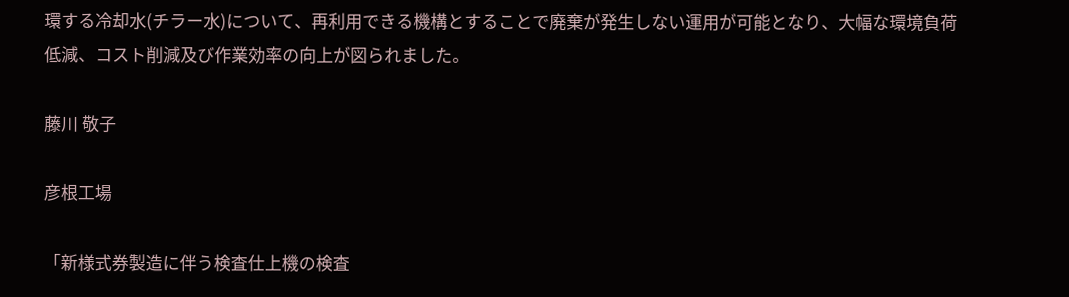環する冷却水(チラー水)について、再利用できる機構とすることで廃棄が発生しない運用が可能となり、大幅な環境負荷低減、コスト削減及び作業効率の向上が図られました。

藤川 敬子

彦根工場

「新様式券製造に伴う検査仕上機の検査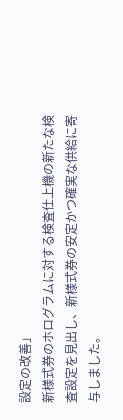設定の改善」
新様式券のホログラムに対する検査仕上機の新たな検査設定を見出し、新様式券の安定かつ確実な供給に寄与しました。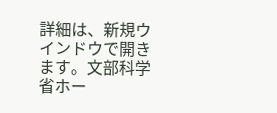詳細は、新規ウインドウで開きます。文部科学省ホー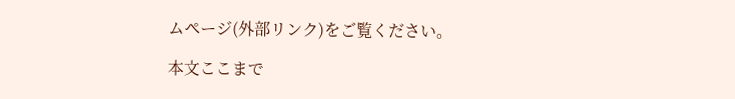ムページ(外部リンク)をご覧ください。

本文ここまで